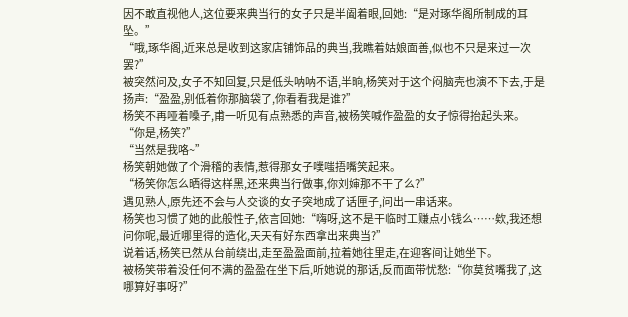因不敢直视他人,这位要来典当行的女子只是半阖着眼,回她:“是对琢华阁所制成的耳坠。”
“哦,琢华阁,近来总是收到这家店铺饰品的典当,我瞧着姑娘面善,似也不只是来过一次罢?”
被突然问及,女子不知回复,只是低头呐呐不语,半晌,杨笑对于这个闷脑壳也演不下去,于是扬声:“盈盈,别低着你那脑袋了,你看看我是谁?”
杨笑不再哑着嗓子,甫一听见有点熟悉的声音,被杨笑喊作盈盈的女子惊得抬起头来。
“你是,杨笑?”
“当然是我咯~”
杨笑朝她做了个滑稽的表情,惹得那女子噗嗤捂嘴笑起来。
“杨笑你怎么晒得这样黑,还来典当行做事,你刘婶那不干了么?”
遇见熟人,原先还不会与人交谈的女子突地成了话匣子,问出一串话来。
杨笑也习惯了她的此般性子,依言回她:“嗨呀,这不是干临时工赚点小钱么……欸,我还想问你呢,最近哪里得的造化,天天有好东西拿出来典当?”
说着话,杨笑已然从台前绕出,走至盈盈面前,拉着她往里走,在迎客间让她坐下。
被杨笑带着没任何不满的盈盈在坐下后,听她说的那话,反而面带忧愁:“你莫贫嘴我了,这哪算好事呀?”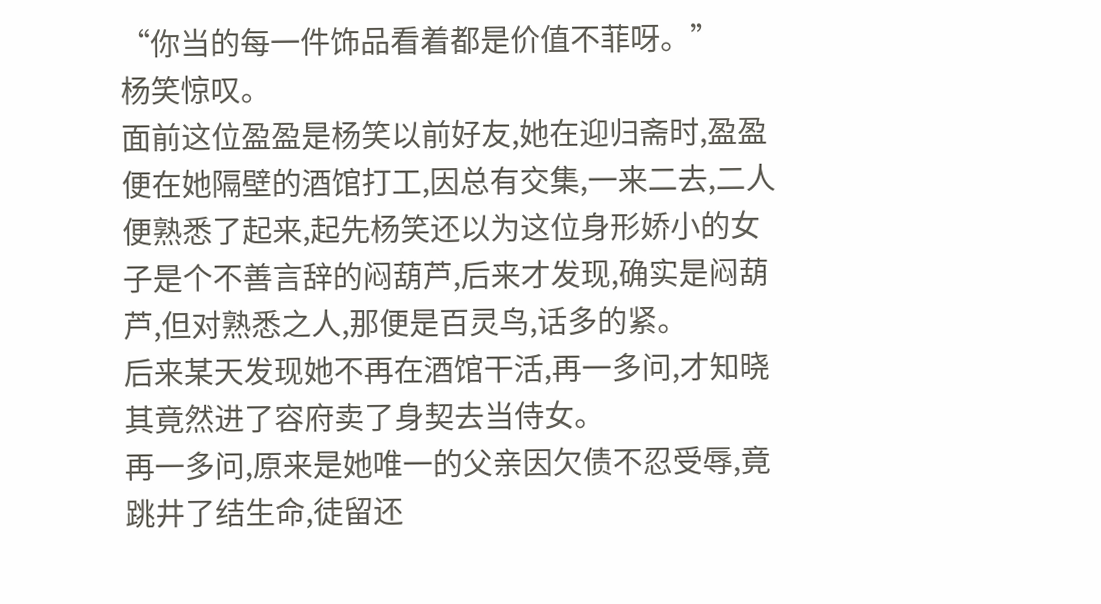“你当的每一件饰品看着都是价值不菲呀。”
杨笑惊叹。
面前这位盈盈是杨笑以前好友,她在迎归斋时,盈盈便在她隔壁的酒馆打工,因总有交集,一来二去,二人便熟悉了起来,起先杨笑还以为这位身形娇小的女子是个不善言辞的闷葫芦,后来才发现,确实是闷葫芦,但对熟悉之人,那便是百灵鸟,话多的紧。
后来某天发现她不再在酒馆干活,再一多问,才知晓其竟然进了容府卖了身契去当侍女。
再一多问,原来是她唯一的父亲因欠债不忍受辱,竟跳井了结生命,徒留还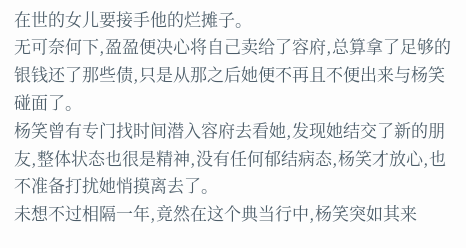在世的女儿要接手他的烂摊子。
无可奈何下,盈盈便决心将自己卖给了容府,总算拿了足够的银钱还了那些债,只是从那之后她便不再且不便出来与杨笑碰面了。
杨笑曾有专门找时间潜入容府去看她,发现她结交了新的朋友,整体状态也很是精神,没有任何郁结病态,杨笑才放心,也不准备打扰她悄摸离去了。
未想不过相隔一年,竟然在这个典当行中,杨笑突如其来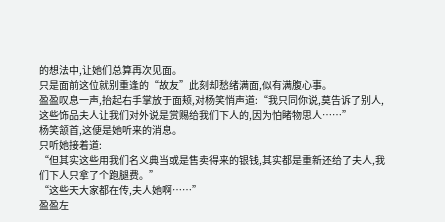的想法中,让她们总算再次见面。
只是面前这位就别重逢的“故友”此刻却愁绪满面,似有满腹心事。
盈盈叹息一声,抬起右手掌放于面颊,对杨笑悄声道:“我只同你说,莫告诉了别人,这些饰品夫人让我们对外说是赏赐给我们下人的,因为怕睹物思人……”
杨笑颔首,这便是她听来的消息。
只听她接着道:
“但其实这些用我们名义典当或是售卖得来的银钱,其实都是重新还给了夫人,我们下人只拿了个跑腿费。”
“这些天大家都在传,夫人她啊……”
盈盈左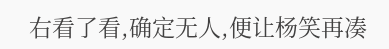右看了看,确定无人,便让杨笑再凑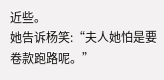近些。
她告诉杨笑:“夫人她怕是要卷款跑路呢。”